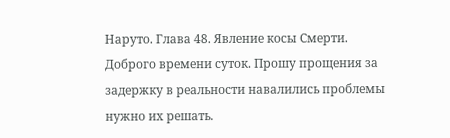Наруто. Глава 48. Явление косы Смерти.
Доброго времени суток. Прошу прощения за задержку в реальности навалились проблемы нужно их решать.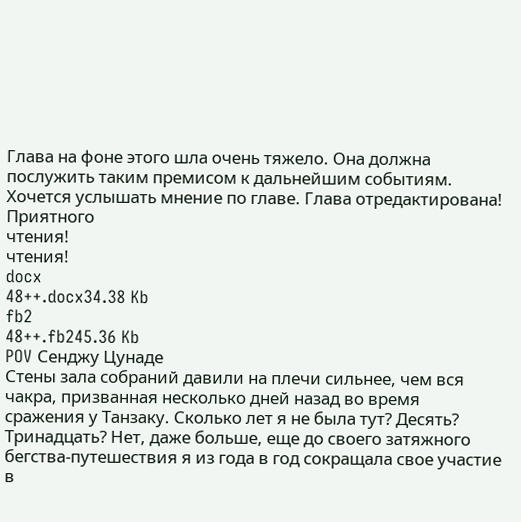Глава на фоне этого шла очень тяжело. Она должна послужить таким премисом к дальнейшим событиям. Хочется услышать мнение по главе. Глава отредактирована! Приятного
чтения!
чтения!
docx
48++.docx34.38 Kb
fb2
48++.fb245.36 Kb
POV Сенджу Цунаде
Стены зала собраний давили на плечи сильнее, чем вся чакра, призванная несколько дней назад во время сражения у Танзаку. Сколько лет я не была тут? Десять? Тринадцать? Нет, даже больше, еще до своего затяжного бегства-путешествия я из года в год сокращала свое участие в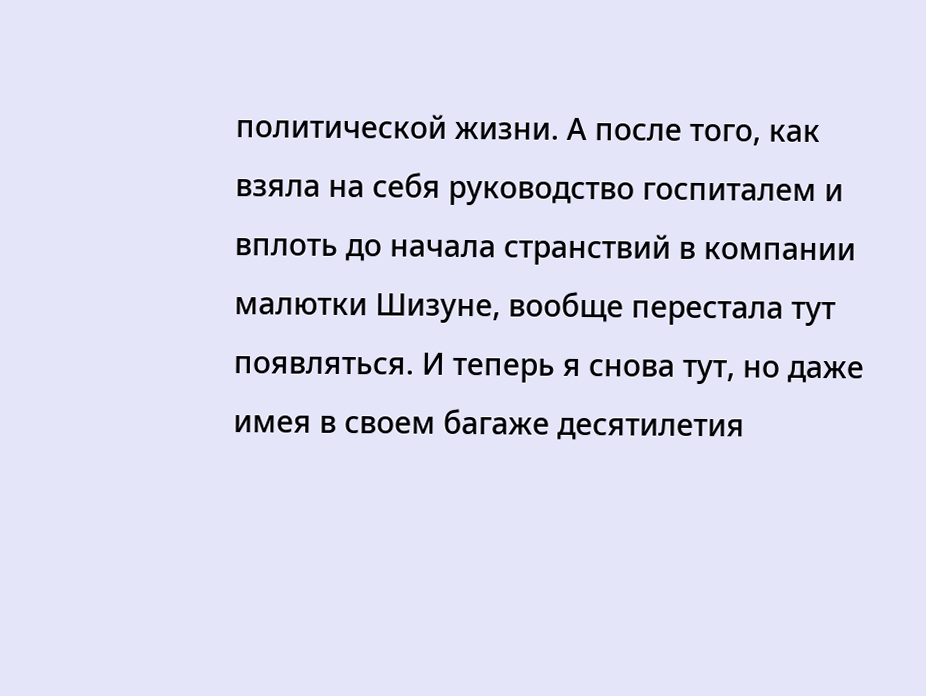политической жизни. А после того, как взяла на себя руководство госпиталем и вплоть до начала странствий в компании малютки Шизуне, вообще перестала тут появляться. И теперь я снова тут, но даже имея в своем багаже десятилетия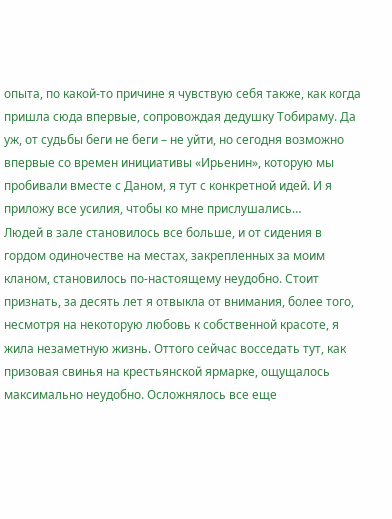опыта, по какой-то причине я чувствую себя также, как когда пришла сюда впервые, сопровождая дедушку Тобираму. Да уж, от судьбы беги не беги – не уйти, но сегодня возможно впервые со времен инициативы «Ирьенин», которую мы пробивали вместе с Даном, я тут с конкретной идей. И я приложу все усилия, чтобы ко мне прислушались…
Людей в зале становилось все больше, и от сидения в гордом одиночестве на местах, закрепленных за моим кланом, становилось по-настоящему неудобно. Стоит признать, за десять лет я отвыкла от внимания, более того, несмотря на некоторую любовь к собственной красоте, я жила незаметную жизнь. Оттого сейчас восседать тут, как призовая свинья на крестьянской ярмарке, ощущалось максимально неудобно. Осложнялось все еще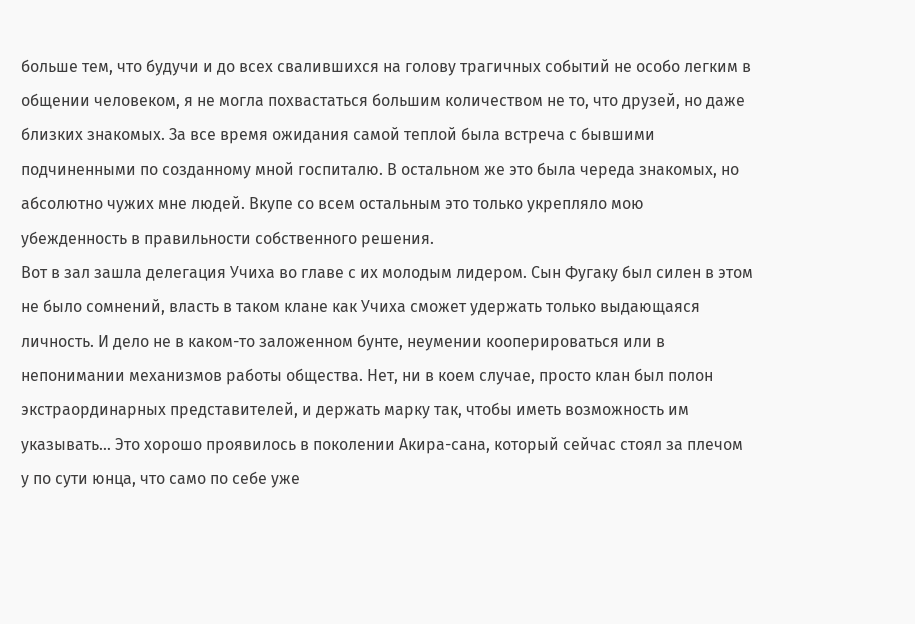больше тем, что будучи и до всех свалившихся на голову трагичных событий не особо легким в общении человеком, я не могла похвастаться большим количеством не то, что друзей, но даже близких знакомых. За все время ожидания самой теплой была встреча с бывшими подчиненными по созданному мной госпиталю. В остальном же это была череда знакомых, но абсолютно чужих мне людей. Вкупе со всем остальным это только укрепляло мою убежденность в правильности собственного решения.
Вот в зал зашла делегация Учиха во главе с их молодым лидером. Сын Фугаку был силен в этом не было сомнений, власть в таком клане как Учиха сможет удержать только выдающаяся личность. И дело не в каком-то заложенном бунте, неумении кооперироваться или в непонимании механизмов работы общества. Нет, ни в коем случае, просто клан был полон экстраординарных представителей, и держать марку так, чтобы иметь возможность им указывать… Это хорошо проявилось в поколении Акира-сана, который сейчас стоял за плечом у по сути юнца, что само по себе уже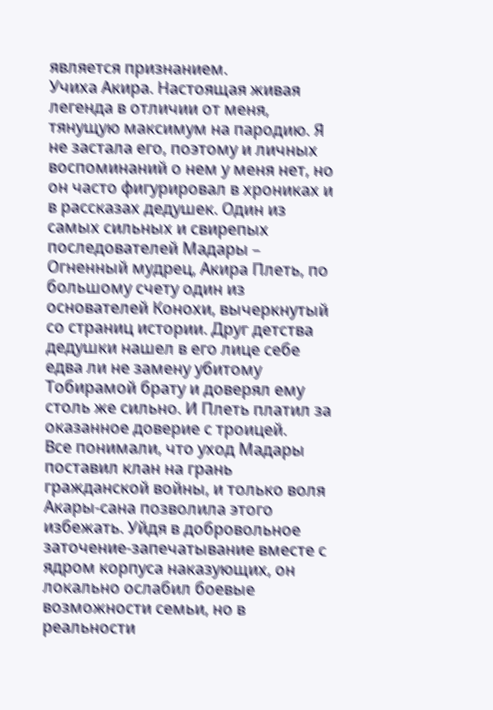является признанием.
Учиха Акира. Настоящая живая легенда в отличии от меня, тянущую максимум на пародию. Я не застала его, поэтому и личных воспоминаний о нем у меня нет, но он часто фигурировал в хрониках и в рассказах дедушек. Один из самых сильных и свирепых последователей Мадары – Огненный мудрец, Акира Плеть, по большому счету один из основателей Конохи, вычеркнутый со страниц истории. Друг детства дедушки нашел в его лице себе едва ли не замену убитому Тобирамой брату и доверял ему столь же сильно. И Плеть платил за оказанное доверие с троицей.
Все понимали, что уход Мадары поставил клан на грань гражданской войны, и только воля Акары-сана позволила этого избежать. Уйдя в добровольное заточение-запечатывание вместе с ядром корпуса наказующих, он локально ослабил боевые возможности семьи, но в реальности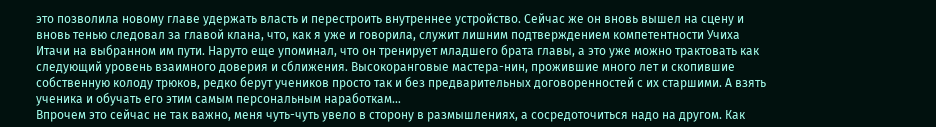это позволила новому главе удержать власть и перестроить внутреннее устройство. Сейчас же он вновь вышел на сцену и вновь тенью следовал за главой клана, что, как я уже и говорила, служит лишним подтверждением компетентности Учиха Итачи на выбранном им пути. Наруто еще упоминал, что он тренирует младшего брата главы, а это уже можно трактовать как следующий уровень взаимного доверия и сближения. Высокоранговые мастера-нин, прожившие много лет и скопившие собственную колоду трюков, редко берут учеников просто так и без предварительных договоренностей с их старшими. А взять ученика и обучать его этим самым персональным наработкам…
Впрочем это сейчас не так важно, меня чуть-чуть увело в сторону в размышлениях, а сосредоточиться надо на другом. Как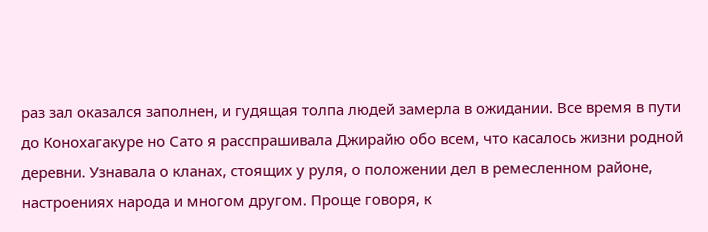раз зал оказался заполнен, и гудящая толпа людей замерла в ожидании. Все время в пути до Конохагакуре но Сато я расспрашивала Джирайю обо всем, что касалось жизни родной деревни. Узнавала о кланах, стоящих у руля, о положении дел в ремесленном районе, настроениях народа и многом другом. Проще говоря, к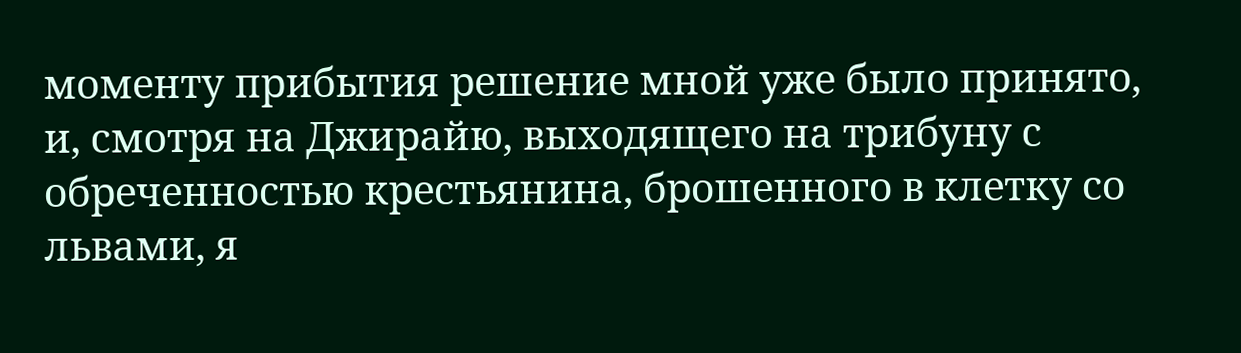моменту прибытия решение мной уже было принято, и, смотря на Джирайю, выходящего на трибуну с обреченностью крестьянина, брошенного в клетку со львами, я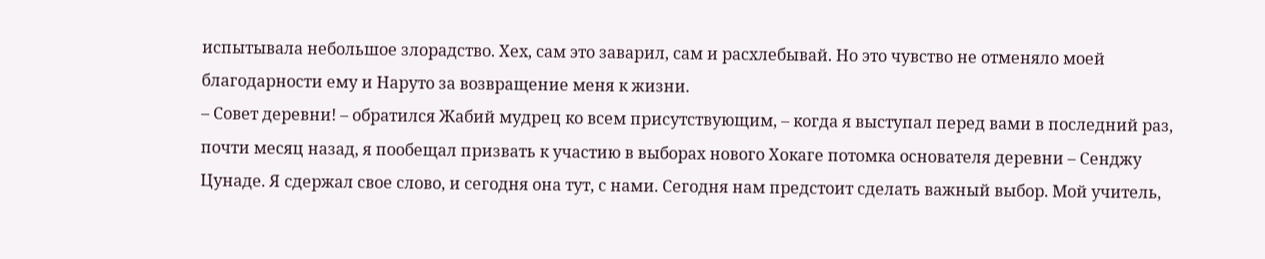испытывала небольшое злорадство. Хех, сам это заварил, сам и расхлебывай. Но это чувство не отменяло моей благодарности ему и Наруто за возвращение меня к жизни.
– Совет деревни! – обратился Жабий мудрец ко всем присутствующим, – когда я выступал перед вами в последний раз, почти месяц назад, я пообещал призвать к участию в выборах нового Хокаге потомка основателя деревни – Сенджу Цунаде. Я сдержал свое слово, и сегодня она тут, с нами. Сегодня нам предстоит сделать важный выбор. Мой учитель,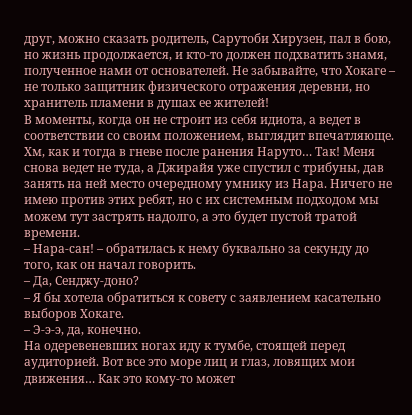друг, можно сказать родитель, Сарутоби Хирузен, пал в бою, но жизнь продолжается, и кто-то должен подхватить знамя, полученное нами от основателей. Не забывайте, что Хокаге – не только защитник физического отражения деревни, но хранитель пламени в душах ее жителей!
В моменты, когда он не строит из себя идиота, а ведет в соответствии со своим положением, выглядит впечатляюще. Хм, как и тогда в гневе после ранения Наруто… Так! Меня снова ведет не туда, а Джирайя уже спустил с трибуны, дав занять на ней место очередному умнику из Нара. Ничего не имею против этих ребят, но с их системным подходом мы можем тут застрять надолго, а это будет пустой тратой времени.
– Нара-сан! – обратилась к нему буквально за секунду до того, как он начал говорить.
– Да, Сенджу-доно?
– Я бы хотела обратиться к совету с заявлением касательно выборов Хокаге.
– Э-э-э, да, конечно.
На одеревеневших ногах иду к тумбе, стоящей перед аудиторией. Вот все это море лиц и глаз, ловящих мои движения… Как это кому-то может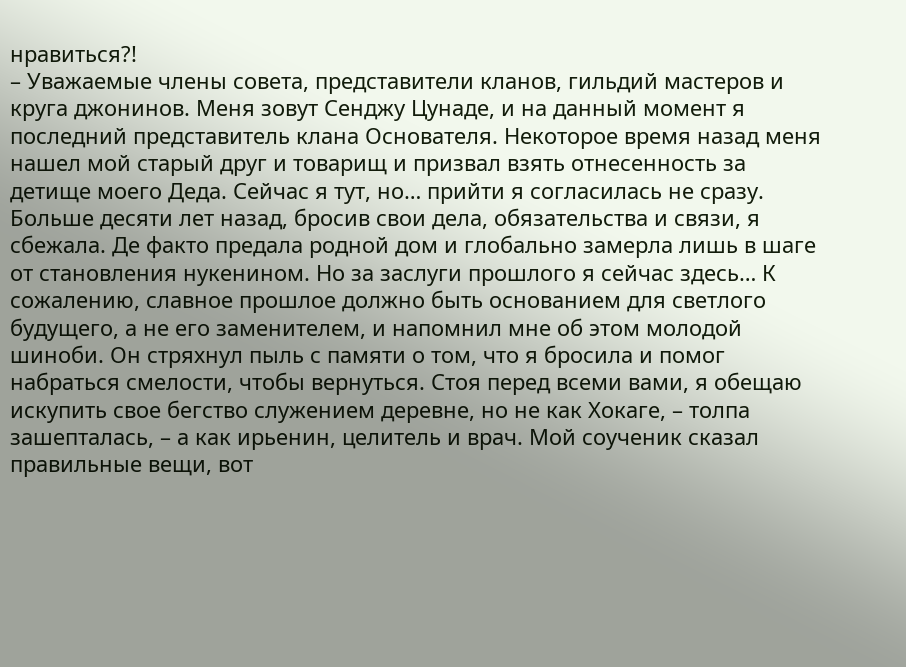нравиться?!
– Уважаемые члены совета, представители кланов, гильдий мастеров и круга джонинов. Меня зовут Сенджу Цунаде, и на данный момент я последний представитель клана Основателя. Некоторое время назад меня нашел мой старый друг и товарищ и призвал взять отнесенность за детище моего Деда. Сейчас я тут, но… прийти я согласилась не сразу. Больше десяти лет назад, бросив свои дела, обязательства и связи, я сбежала. Де факто предала родной дом и глобально замерла лишь в шаге от становления нукенином. Но за заслуги прошлого я сейчас здесь… К сожалению, славное прошлое должно быть основанием для светлого будущего, а не его заменителем, и напомнил мне об этом молодой шиноби. Он стряхнул пыль с памяти о том, что я бросила и помог набраться смелости, чтобы вернуться. Стоя перед всеми вами, я обещаю искупить свое бегство служением деревне, но не как Хокаге, – толпа зашепталась, – а как ирьенин, целитель и врач. Мой соученик сказал правильные вещи, вот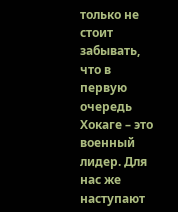только не стоит забывать, что в первую очередь Хокаге – это военный лидер. Для нас же наступают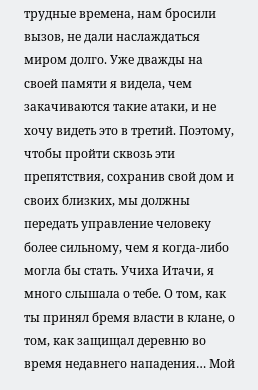трудные времена, нам бросили вызов, не дали наслаждаться миром долго. Уже дважды на своей памяти я видела, чем закачиваются такие атаки, и не хочу видеть это в третий. Поэтому, чтобы пройти сквозь эти препятствия, сохранив свой дом и своих близких, мы должны передать управление человеку более сильному, чем я когда-либо могла бы стать. Учиха Итачи, я много слышала о тебе. О том, как ты принял бремя власти в клане, о том, как защищал деревню во время недавнего нападения… Мой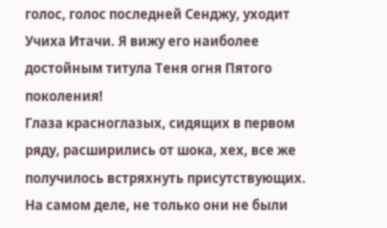голос, голос последней Сенджу, уходит Учиха Итачи. Я вижу его наиболее достойным титула Теня огня Пятого поколения!
Глаза красноглазых, сидящих в первом ряду, расширились от шока, хех, все же получилось встряхнуть присутствующих. На самом деле, не только они не были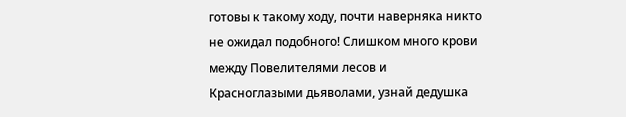готовы к такому ходу, почти наверняка никто не ожидал подобного! Слишком много крови между Повелителями лесов и Красноглазыми дьяволами, узнай дедушка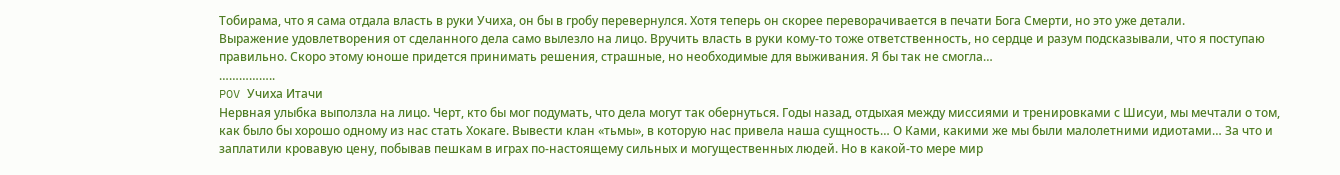Тобирама, что я сама отдала власть в руки Учиха, он бы в гробу перевернулся. Хотя теперь он скорее переворачивается в печати Бога Смерти, но это уже детали.
Выражение удовлетворения от сделанного дела само вылезло на лицо. Вручить власть в руки кому-то тоже ответственность, но сердце и разум подсказывали, что я поступаю правильно. Скоро этому юноше придется принимать решения, страшные, но необходимые для выживания. Я бы так не смогла…
……………..
POV Учиха Итачи
Нервная улыбка выползла на лицо. Черт, кто бы мог подумать, что дела могут так обернуться. Годы назад, отдыхая между миссиями и тренировками с Шисуи, мы мечтали о том, как было бы хорошо одному из нас стать Хокаге. Вывести клан «тьмы», в которую нас привела наша сущность… О Ками, какими же мы были малолетними идиотами… За что и заплатили кровавую цену, побывав пешкам в играх по-настоящему сильных и могущественных людей. Но в какой-то мере мир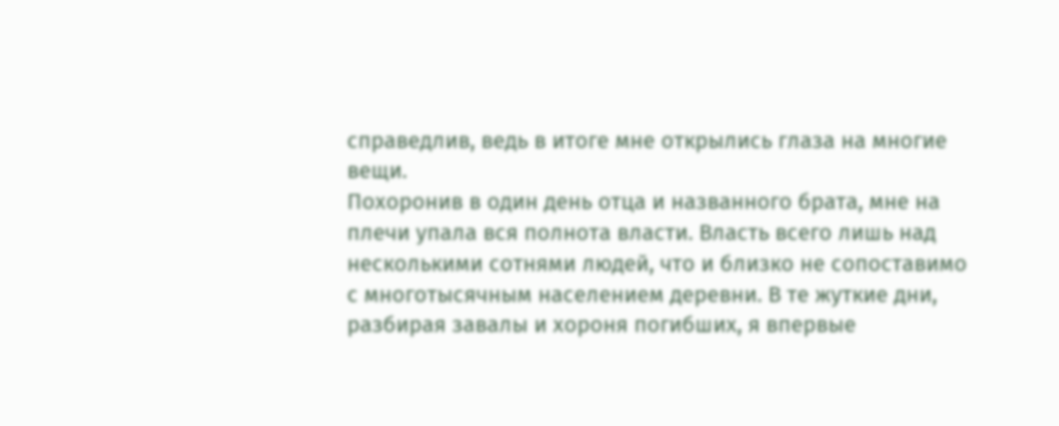справедлив, ведь в итоге мне открылись глаза на многие вещи.
Похоронив в один день отца и названного брата, мне на плечи упала вся полнота власти. Власть всего лишь над несколькими сотнями людей, что и близко не сопоставимо с многотысячным населением деревни. В те жуткие дни, разбирая завалы и хороня погибших, я впервые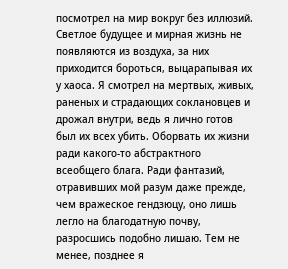посмотрел на мир вокруг без иллюзий. Светлое будущее и мирная жизнь не появляются из воздуха, за них приходится бороться, выцарапывая их у хаоса. Я смотрел на мертвых, живых, раненых и страдающих соклановцев и дрожал внутри, ведь я лично готов был их всех убить. Оборвать их жизни ради какого-то абстрактного всеобщего блага. Ради фантазий, отравивших мой разум даже прежде, чем вражеское гендзюцу, оно лишь легло на благодатную почву, разросшись подобно лишаю. Тем не менее, позднее я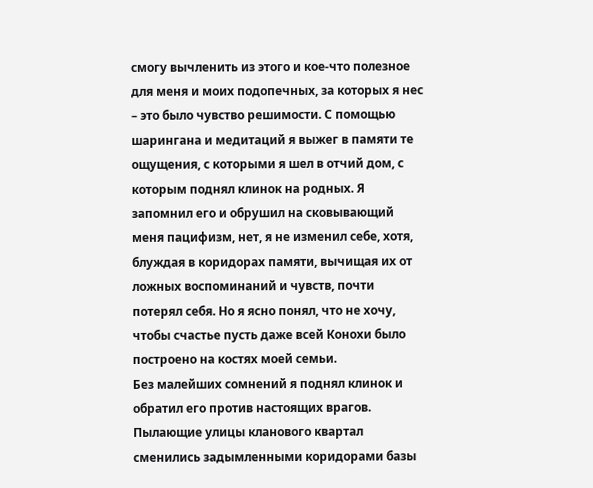смогу вычленить из этого и кое-что полезное для меня и моих подопечных, за которых я нес – это было чувство решимости. С помощью шарингана и медитаций я выжег в памяти те ощущения, с которыми я шел в отчий дом, с которым поднял клинок на родных. Я запомнил его и обрушил на сковывающий меня пацифизм, нет, я не изменил себе, хотя, блуждая в коридорах памяти, вычищая их от ложных воспоминаний и чувств, почти потерял себя. Но я ясно понял, что не хочу, чтобы счастье пусть даже всей Конохи было построено на костях моей семьи.
Без малейших сомнений я поднял клинок и обратил его против настоящих врагов. Пылающие улицы кланового квартал сменились задымленными коридорами базы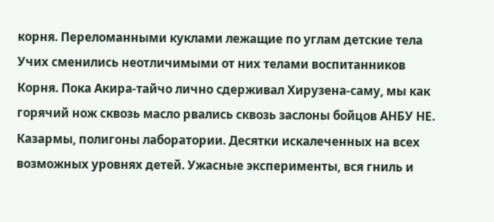корня. Переломанными куклами лежащие по углам детские тела Учих сменились неотличимыми от них телами воспитанников Корня. Пока Акира-тайчо лично сдерживал Хирузена-саму, мы как горячий нож сквозь масло рвались сквозь заслоны бойцов АНБУ НЕ. Казармы, полигоны лаборатории. Десятки искалеченных на всех возможных уровнях детей. Ужасные эксперименты, вся гниль и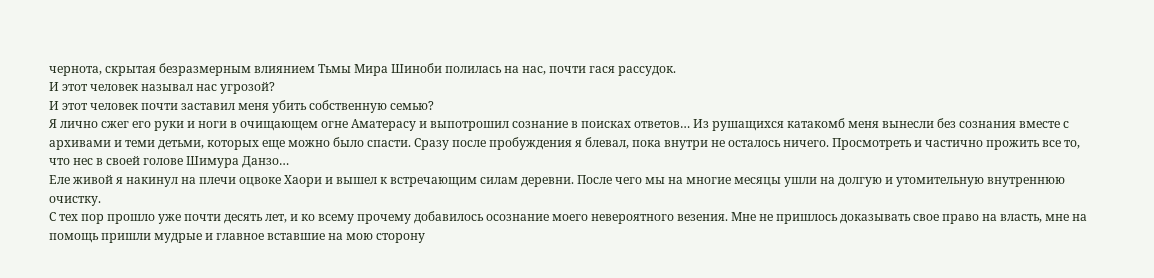чернота, скрытая безразмерным влиянием Тьмы Мира Шиноби полилась на нас, почти гася рассудок.
И этот человек называл нас угрозой?
И этот человек почти заставил меня убить собственную семью?
Я лично сжег его руки и ноги в очищающем огне Аматерасу и выпотрошил сознание в поисках ответов… Из рушащихся катакомб меня вынесли без сознания вместе с архивами и теми детьми, которых еще можно было спасти. Сразу после пробуждения я блевал, пока внутри не осталось ничего. Просмотреть и частично прожить все то, что нес в своей голове Шимура Данзо…
Еле живой я накинул на плечи оцвоке Хаори и вышел к встречающим силам деревни. После чего мы на многие месяцы ушли на долгую и утомительную внутреннюю очистку.
С тех пор прошло уже почти десять лет, и ко всему прочему добавилось осознание моего невероятного везения. Мне не пришлось доказывать свое право на власть, мне на помощь пришли мудрые и главное вставшие на мою сторону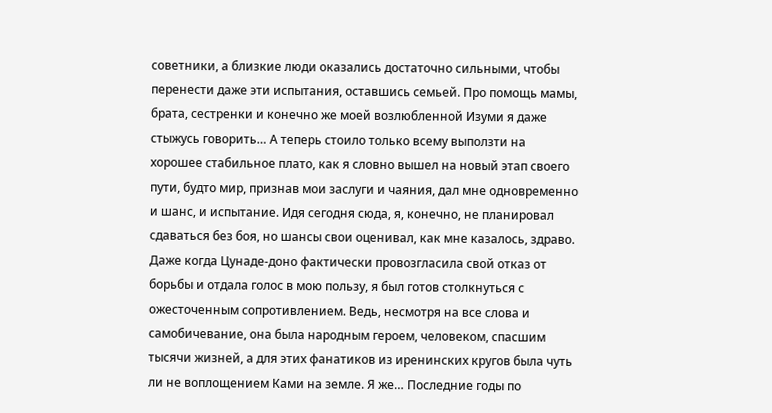советники, а близкие люди оказались достаточно сильными, чтобы перенести даже эти испытания, оставшись семьей. Про помощь мамы, брата, сестренки и конечно же моей возлюбленной Изуми я даже стыжусь говорить… А теперь стоило только всему выползти на хорошее стабильное плато, как я словно вышел на новый этап своего пути, будто мир, признав мои заслуги и чаяния, дал мне одновременно и шанс, и испытание. Идя сегодня сюда, я, конечно, не планировал сдаваться без боя, но шансы свои оценивал, как мне казалось, здраво. Даже когда Цунаде-доно фактически провозгласила свой отказ от борьбы и отдала голос в мою пользу, я был готов столкнуться с ожесточенным сопротивлением. Ведь, несмотря на все слова и самобичевание, она была народным героем, человеком, спасшим тысячи жизней, а для этих фанатиков из иренинских кругов была чуть ли не воплощением Ками на земле. Я же… Последние годы по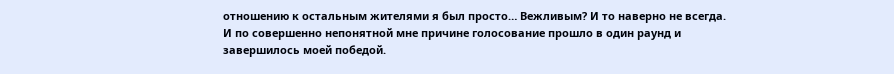отношению к остальным жителями я был просто… Вежливым? И то наверно не всегда. И по совершенно непонятной мне причине голосование прошло в один раунд и завершилось моей победой.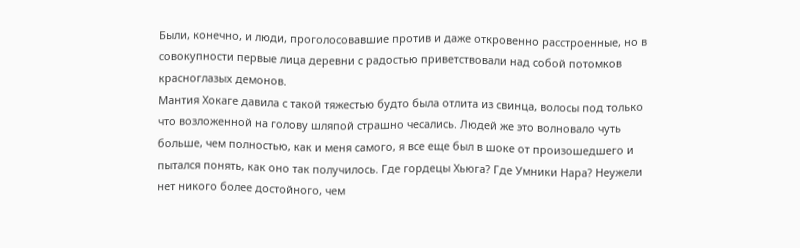Были, конечно, и люди, проголосовавшие против и даже откровенно расстроенные, но в совокупности первые лица деревни с радостью приветствовали над собой потомков красноглазых демонов.
Мантия Хокаге давила с такой тяжестью будто была отлита из свинца, волосы под только что возложенной на голову шляпой страшно чесались. Людей же это волновало чуть больше, чем полностью, как и меня самого, я все еще был в шоке от произошедшего и пытался понять, как оно так получилось. Где гордецы Хьюга? Где Умники Нара? Неужели нет никого более достойного, чем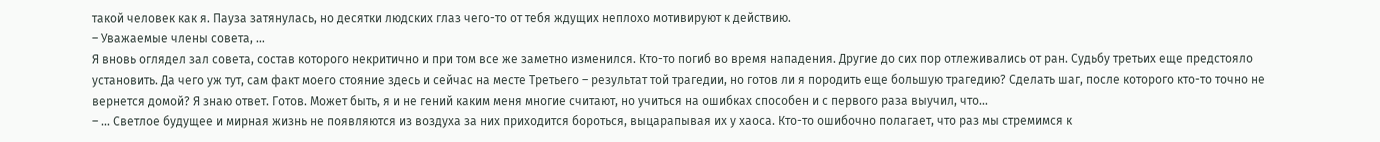такой человек как я. Пауза затянулась, но десятки людских глаз чего-то от тебя ждущих неплохо мотивируют к действию.
– Уважаемые члены совета, …
Я вновь оглядел зал совета, состав которого некритично и при том все же заметно изменился. Кто-то погиб во время нападения. Другие до сих пор отлеживались от ран. Судьбу третьих еще предстояло установить. Да чего уж тут, сам факт моего стояние здесь и сейчас на месте Третьего – результат той трагедии, но готов ли я породить еще большую трагедию? Сделать шаг, после которого кто-то точно не вернется домой? Я знаю ответ. Готов. Может быть, я и не гений каким меня многие считают, но учиться на ошибках способен и с первого раза выучил, что…
– … Светлое будущее и мирная жизнь не появляются из воздуха за них приходится бороться, выцарапывая их у хаоса. Кто-то ошибочно полагает, что раз мы стремимся к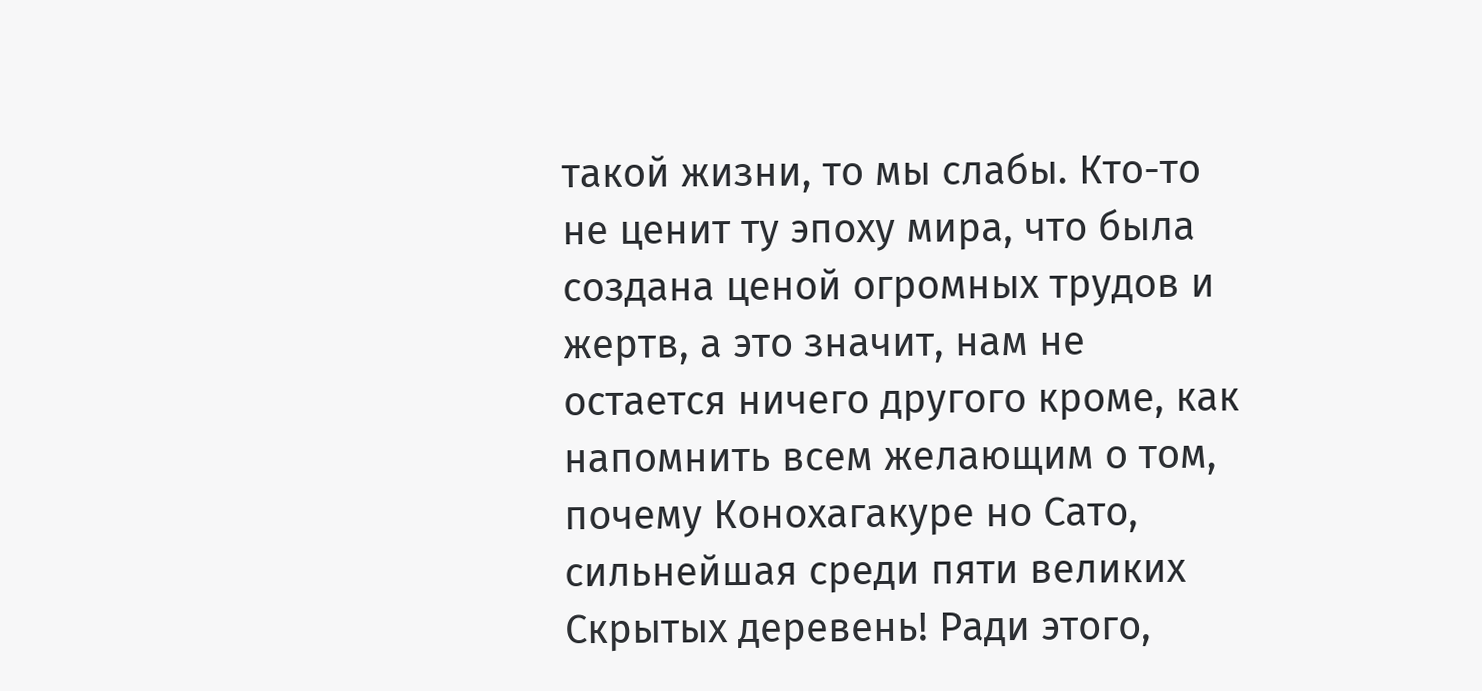такой жизни, то мы слабы. Кто-то не ценит ту эпоху мира, что была создана ценой огромных трудов и жертв, а это значит, нам не остается ничего другого кроме, как напомнить всем желающим о том, почему Конохагакуре но Сато, сильнейшая среди пяти великих Скрытых деревень! Ради этого,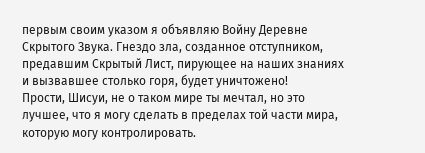первым своим указом я объявляю Войну Деревне Скрытого Звука. Гнездо зла, созданное отступником, предавшим Скрытый Лист, пирующее на наших знаниях и вызвавшее столько горя, будет уничтожено!
Прости, Шисуи, не о таком мире ты мечтал, но это лучшее, что я могу сделать в пределах той части мира, которую могу контролировать.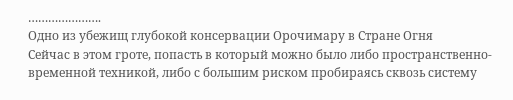………………….
Одно из убежищ глубокой консервации Орочимару в Стране Огня
Сейчас в этом гроте, попасть в который можно было либо пространственно-временной техникой, либо с большим риском пробираясь сквозь систему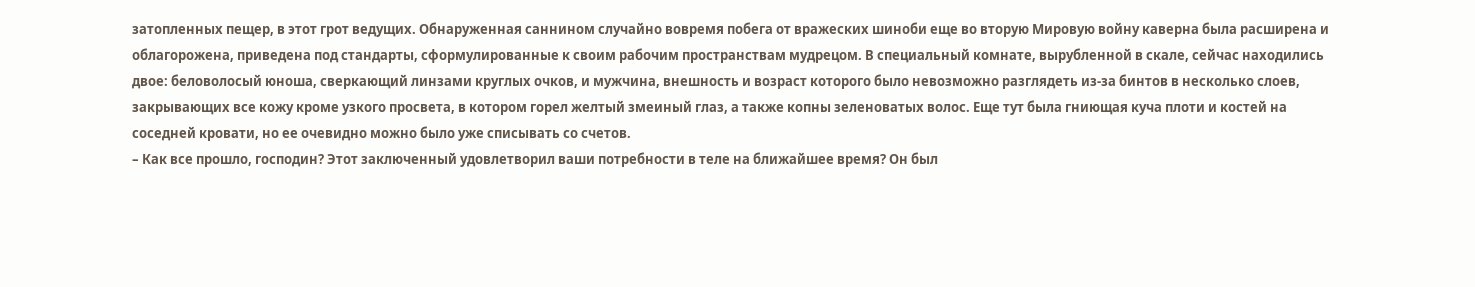затопленных пещер, в этот грот ведущих. Обнаруженная саннином случайно вовремя побега от вражеских шиноби еще во вторую Мировую войну каверна была расширена и облагорожена, приведена под стандарты, сформулированные к своим рабочим пространствам мудрецом. В специальный комнате, вырубленной в скале, сейчас находились двое: беловолосый юноша, сверкающий линзами круглых очков, и мужчина, внешность и возраст которого было невозможно разглядеть из-за бинтов в несколько слоев, закрывающих все кожу кроме узкого просвета, в котором горел желтый змеиный глаз, а также копны зеленоватых волос. Еще тут была гниющая куча плоти и костей на соседней кровати, но ее очевидно можно было уже списывать со счетов.
– Как все прошло, господин? Этот заключенный удовлетворил ваши потребности в теле на ближайшее время? Он был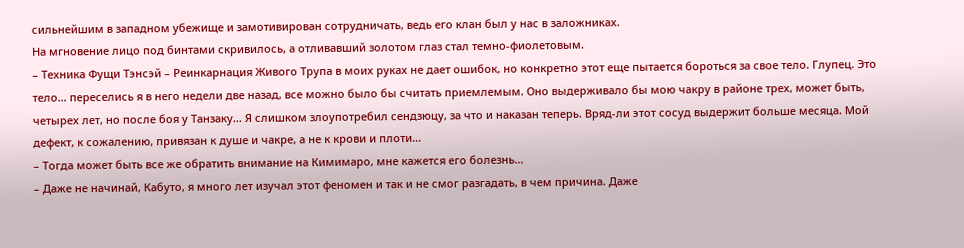сильнейшим в западном убежище и замотивирован сотрудничать, ведь его клан был у нас в заложниках.
На мгновение лицо под бинтами скривилось, а отливавший золотом глаз стал темно-фиолетовым.
– Техника Фущи Тэнсэй – Реинкарнация Живого Трупа в моих руках не дает ошибок, но конкретно этот еще пытается бороться за свое тело. Глупец. Это тело… переселись я в него недели две назад, все можно было бы считать приемлемым. Оно выдерживало бы мою чакру в районе трех, может быть, четырех лет, но после боя у Танзаку… Я слишком злоупотребил сендзюцу, за что и наказан теперь. Вряд-ли этот сосуд выдержит больше месяца. Мой дефект, к сожалению, привязан к душе и чакре, а не к крови и плоти…
– Тогда может быть все же обратить внимание на Кимимаро, мне кажется его болезнь…
– Даже не начинай, Кабуто, я много лет изучал этот феномен и так и не смог разгадать, в чем причина. Даже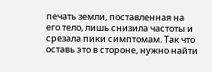печать земли, поставленная на его тело, лишь снизила частоты и срезала пики симптомам. Так что оставь это в стороне, нужно найти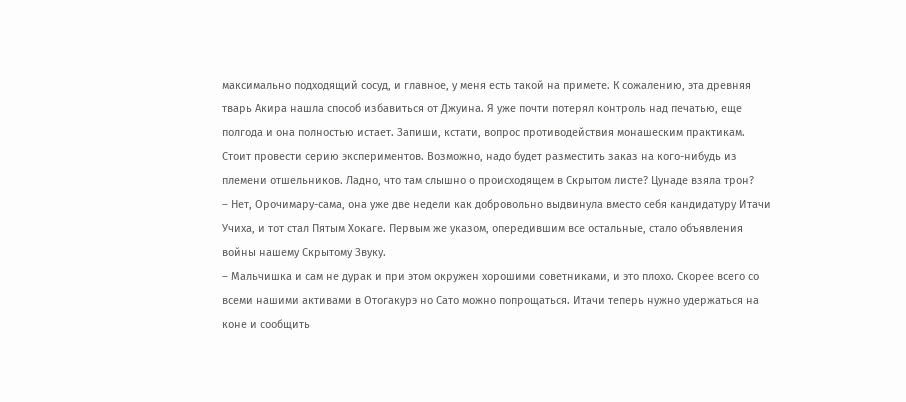максимально подходящий сосуд, и главное, у меня есть такой на примете. К сожалению, эта древняя тварь Акира нашла способ избавиться от Джуина. Я уже почти потерял контроль над печатью, еще полгода и она полностью истает. Запиши, кстати, вопрос противодействия монашеским практикам. Стоит провести серию экспериментов. Возможно, надо будет разместить заказ на кого-нибудь из племени отшельников. Ладно, что там слышно о происходящем в Скрытом листе? Цунаде взяла трон?
– Нет, Орочимару-сама, она уже две недели как добровольно выдвинула вместо себя кандидатуру Итачи Учиха, и тот стал Пятым Хокаге. Первым же указом, опередившим все остальные, стало объявления войны нашему Скрытому Звуку.
– Мальчишка и сам не дурак и при этом окружен хорошими советниками, и это плохо. Скорее всего со всеми нашими активами в Отогакурэ но Сато можно попрощаться. Итачи теперь нужно удержаться на коне и сообщить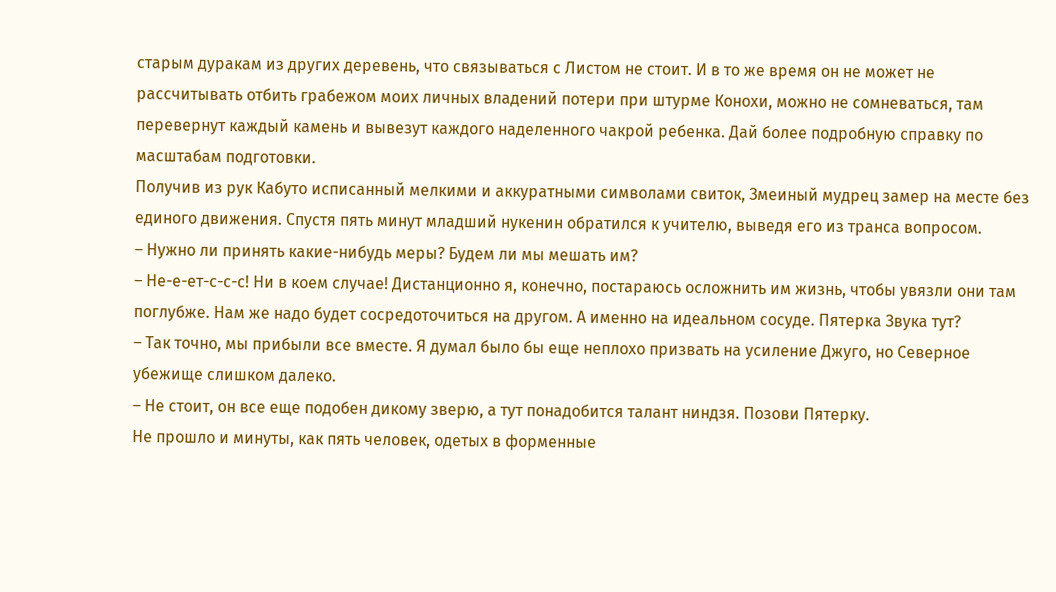старым дуракам из других деревень, что связываться с Листом не стоит. И в то же время он не может не рассчитывать отбить грабежом моих личных владений потери при штурме Конохи, можно не сомневаться, там перевернут каждый камень и вывезут каждого наделенного чакрой ребенка. Дай более подробную справку по масштабам подготовки.
Получив из рук Кабуто исписанный мелкими и аккуратными символами свиток, Змеиный мудрец замер на месте без единого движения. Спустя пять минут младший нукенин обратился к учителю, выведя его из транса вопросом.
– Нужно ли принять какие-нибудь меры? Будем ли мы мешать им?
– Не-е-ет-с-с-с! Ни в коем случае! Дистанционно я, конечно, постараюсь осложнить им жизнь, чтобы увязли они там поглубже. Нам же надо будет сосредоточиться на другом. А именно на идеальном сосуде. Пятерка Звука тут?
– Так точно, мы прибыли все вместе. Я думал было бы еще неплохо призвать на усиление Джуго, но Северное убежище слишком далеко.
– Не стоит, он все еще подобен дикому зверю, а тут понадобится талант ниндзя. Позови Пятерку.
Не прошло и минуты, как пять человек, одетых в форменные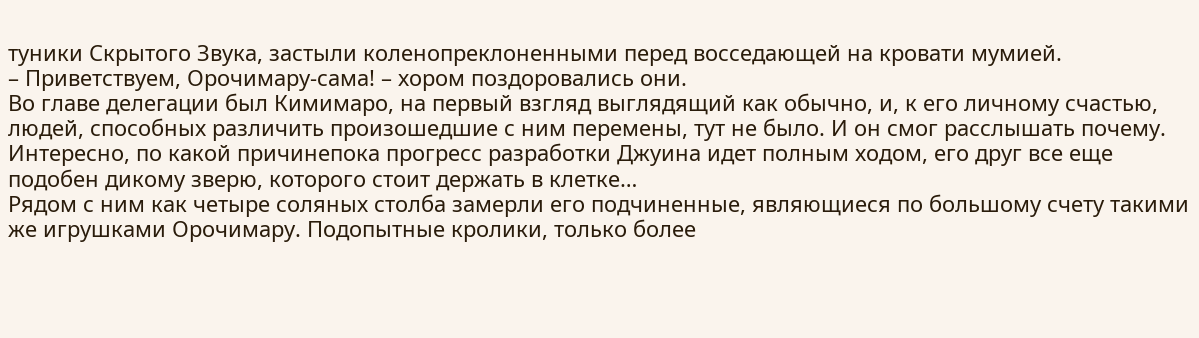туники Скрытого Звука, застыли коленопреклоненными перед восседающей на кровати мумией.
– Приветствуем, Орочимару-сама! – хором поздоровались они.
Во главе делегации был Кимимаро, на первый взгляд выглядящий как обычно, и, к его личному счастью, людей, способных различить произошедшие с ним перемены, тут не было. И он смог расслышать почему. Интересно, по какой причинепока прогресс разработки Джуина идет полным ходом, его друг все еще подобен дикому зверю, которого стоит держать в клетке…
Рядом с ним как четыре соляных столба замерли его подчиненные, являющиеся по большому счету такими же игрушками Орочимару. Подопытные кролики, только более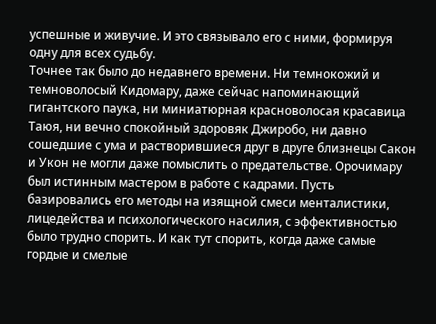успешные и живучие. И это связывало его с ними, формируя одну для всех судьбу.
Точнее так было до недавнего времени. Ни темнокожий и темноволосый Кидомару, даже сейчас напоминающий гигантского паука, ни миниатюрная красноволосая красавица Таюя, ни вечно спокойный здоровяк Джиробо, ни давно сошедшие с ума и растворившиеся друг в друге близнецы Сакон и Укон не могли даже помыслить о предательстве. Орочимару был истинным мастером в работе с кадрами. Пусть базировались его методы на изящной смеси менталистики, лицедейства и психологического насилия, с эффективностью было трудно спорить. И как тут спорить, когда даже самые гордые и смелые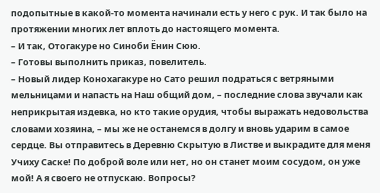подопытные в какой-то момента начинали есть у него с рук. И так было на протяжении многих лет вплоть до настоящего момента.
– И так, Отогакуре но Синоби Ёнин Сюю.
– Готовы выполнить приказ, повелитель.
– Новый лидер Конохагакуре но Сато решил подраться с ветряными мельницами и напасть на Наш общий дом, – последние слова звучали как неприкрытая издевка, но кто такие орудия, чтобы выражать недовольства словами хозяина, – мы же не останемся в долгу и вновь ударим в самое сердце. Вы отправитесь в Деревню Скрытую в Листве и выкрадите для меня Учиху Саске! По доброй воле или нет, но он станет моим сосудом, он уже мой! А я своего не отпускаю. Вопросы?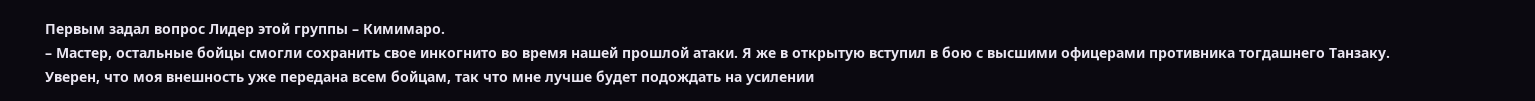Первым задал вопрос Лидер этой группы – Кимимаро.
– Мастер, остальные бойцы смогли сохранить свое инкогнито во время нашей прошлой атаки. Я же в открытую вступил в бою с высшими офицерами противника тогдашнего Танзаку. Уверен, что моя внешность уже передана всем бойцам, так что мне лучше будет подождать на усилении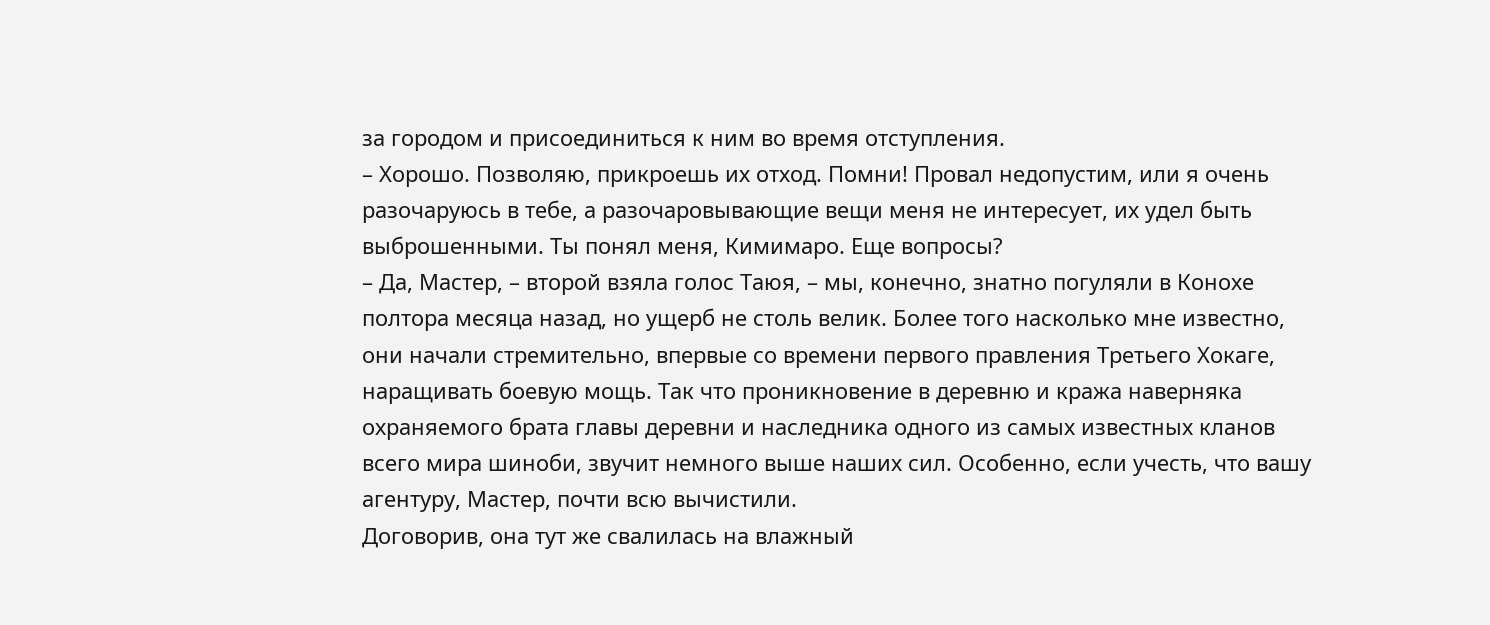за городом и присоединиться к ним во время отступления.
– Хорошо. Позволяю, прикроешь их отход. Помни! Провал недопустим, или я очень разочаруюсь в тебе, а разочаровывающие вещи меня не интересует, их удел быть выброшенными. Ты понял меня, Кимимаро. Еще вопросы?
– Да, Мастер, – второй взяла голос Таюя, – мы, конечно, знатно погуляли в Конохе полтора месяца назад, но ущерб не столь велик. Более того насколько мне известно, они начали стремительно, впервые со времени первого правления Третьего Хокаге, наращивать боевую мощь. Так что проникновение в деревню и кража наверняка охраняемого брата главы деревни и наследника одного из самых известных кланов всего мира шиноби, звучит немного выше наших сил. Особенно, если учесть, что вашу агентуру, Мастер, почти всю вычистили.
Договорив, она тут же свалилась на влажный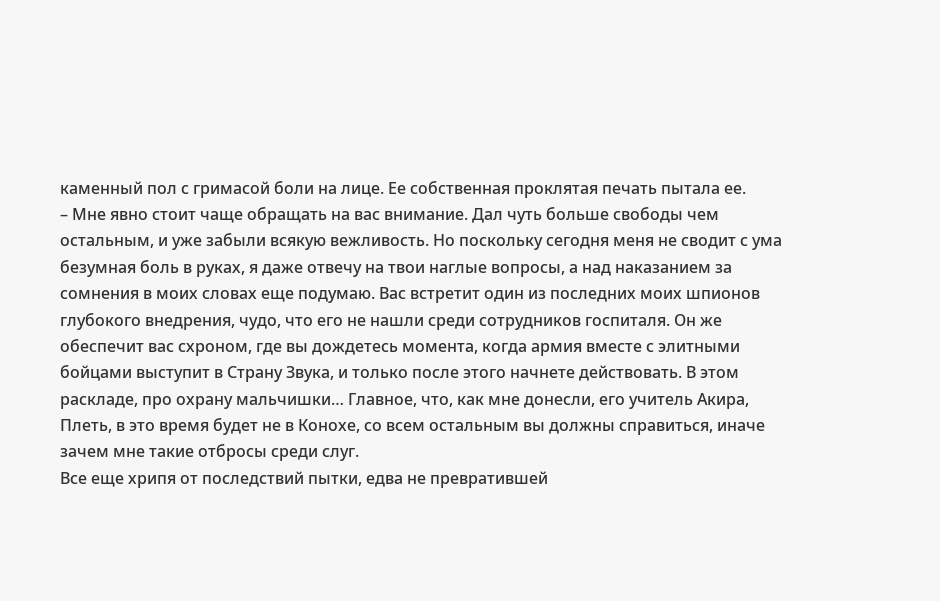каменный пол с гримасой боли на лице. Ее собственная проклятая печать пытала ее.
– Мне явно стоит чаще обращать на вас внимание. Дал чуть больше свободы чем остальным, и уже забыли всякую вежливость. Но поскольку сегодня меня не сводит с ума безумная боль в руках, я даже отвечу на твои наглые вопросы, а над наказанием за сомнения в моих словах еще подумаю. Вас встретит один из последних моих шпионов глубокого внедрения, чудо, что его не нашли среди сотрудников госпиталя. Он же обеспечит вас схроном, где вы дождетесь момента, когда армия вместе с элитными бойцами выступит в Страну Звука, и только после этого начнете действовать. В этом раскладе, про охрану мальчишки… Главное, что, как мне донесли, его учитель Акира, Плеть, в это время будет не в Конохе, со всем остальным вы должны справиться, иначе зачем мне такие отбросы среди слуг.
Все еще хрипя от последствий пытки, едва не превратившей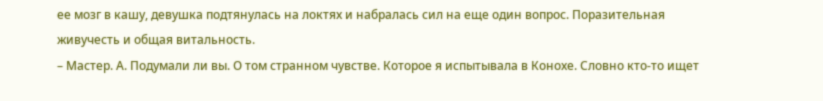ее мозг в кашу, девушка подтянулась на локтях и набралась сил на еще один вопрос. Поразительная живучесть и общая витальность.
– Мастер. А. Подумали ли вы. О том странном чувстве. Которое я испытывала в Конохе. Словно кто-то ищет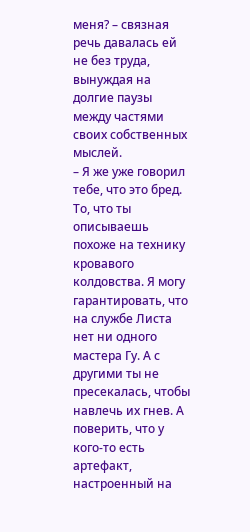меня? – связная речь давалась ей не без труда, вынуждая на долгие паузы между частями своих собственных мыслей.
– Я же уже говорил тебе, что это бред. То, что ты описываешь похоже на технику кровавого колдовства. Я могу гарантировать, что на службе Листа нет ни одного мастера Гу. А с другими ты не пресекалась, чтобы навлечь их гнев. А поверить, что у кого-то есть артефакт, настроенный на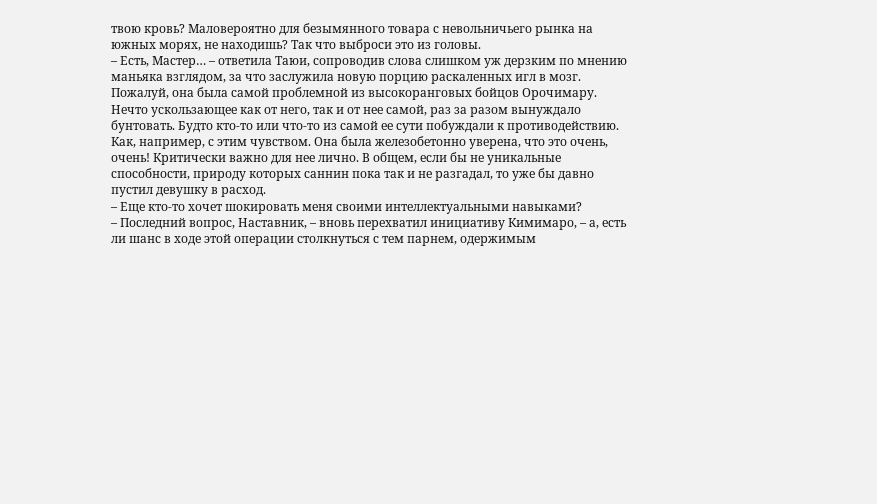твою кровь? Маловероятно для безымянного товара с невольничьего рынка на южных морях, не находишь? Так что выброси это из головы.
– Есть, Мастер… – ответила Таюи, сопроводив слова слишком уж дерзким по мнению маньяка взглядом, за что заслужила новую порцию раскаленных игл в мозг.
Пожалуй, она была самой проблемной из высокоранговых бойцов Орочимару. Нечто ускользающее как от него, так и от нее самой, раз за разом вынуждало бунтовать. Будто кто-то или что-то из самой ее сути побуждали к противодействию. Как, например, с этим чувством. Она была железобетонно уверена, что это очень, очень! Критически важно для нее лично. В общем, если бы не уникальные способности, природу которых саннин пока так и не разгадал, то уже бы давно пустил девушку в расход.
– Еще кто-то хочет шокировать меня своими интеллектуальными навыками?
– Последний вопрос, Наставник, – вновь перехватил инициативу Кимимаро, – а, есть ли шанс в ходе этой операции столкнуться с тем парнем, одержимым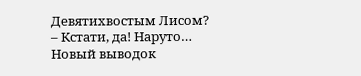Девятихвостым Лисом?
– Кстати, да! Наруто… Новый выводок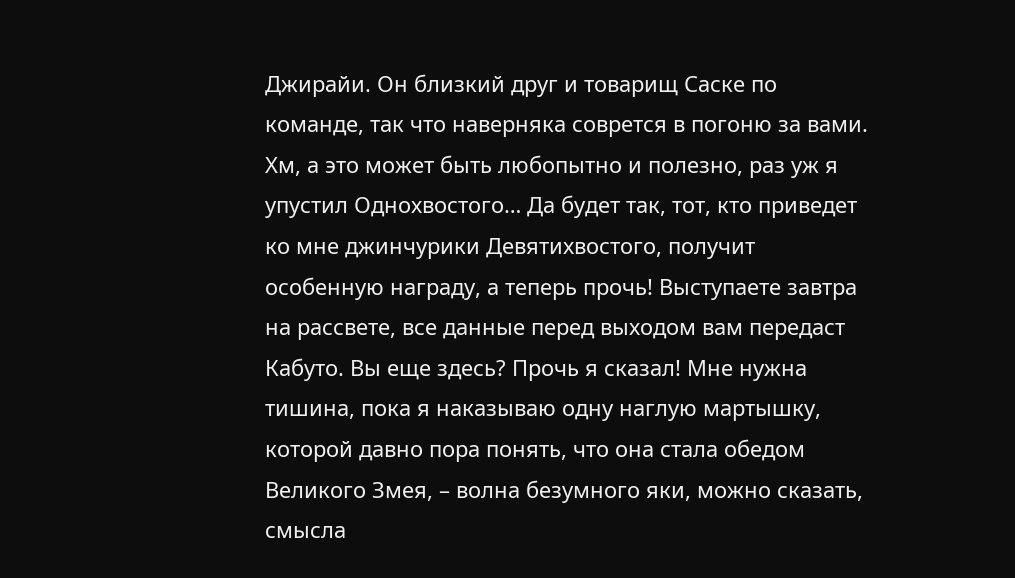Джирайи. Он близкий друг и товарищ Саске по команде, так что наверняка соврется в погоню за вами. Хм, а это может быть любопытно и полезно, раз уж я упустил Однохвостого… Да будет так, тот, кто приведет ко мне джинчурики Девятихвостого, получит особенную награду, а теперь прочь! Выступаете завтра на рассвете, все данные перед выходом вам передаст Кабуто. Вы еще здесь? Прочь я сказал! Мне нужна тишина, пока я наказываю одну наглую мартышку, которой давно пора понять, что она стала обедом Великого Змея, – волна безумного яки, можно сказать, смысла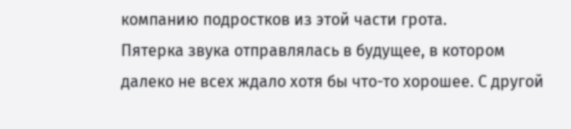компанию подростков из этой части грота.
Пятерка звука отправлялась в будущее, в котором далеко не всех ждало хотя бы что-то хорошее. С другой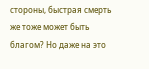стороны, быстрая смерть же тоже может быть благом? Но даже на это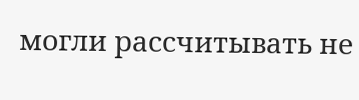могли рассчитывать не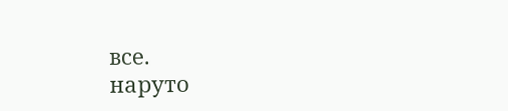все.
наруто